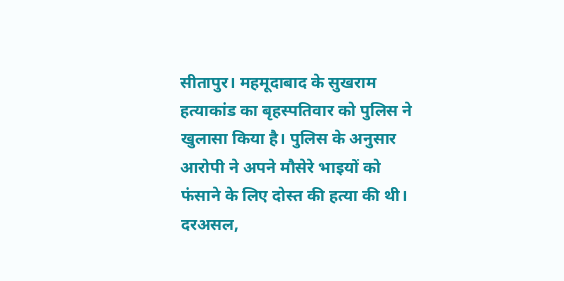सीतापुर। महमूदाबाद के सुखराम हत्याकांड का बृहस्पतिवार को पुलिस ने खुलासा किया है। पुलिस के अनुसार आरोपी ने अपने मौसेरे भाइयों को फंसाने के लिए दोस्त की हत्या की थी। दरअसल,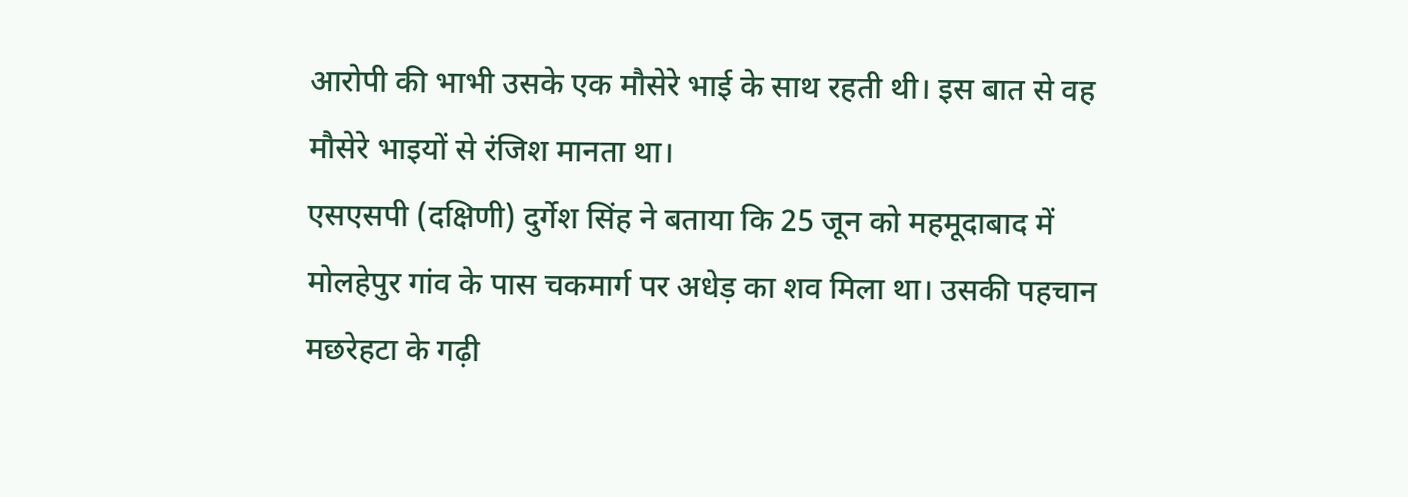आरोपी की भाभी उसके एक मौसेरे भाई के साथ रहती थी। इस बात से वह मौसेरे भाइयों से रंजिश मानता था।
एसएसपी (दक्षिणी) दुर्गेश सिंह ने बताया कि 25 जून को महमूदाबाद में मोलहेपुर गांव के पास चकमार्ग पर अधेड़ का शव मिला था। उसकी पहचान मछरेहटा के गढ़ी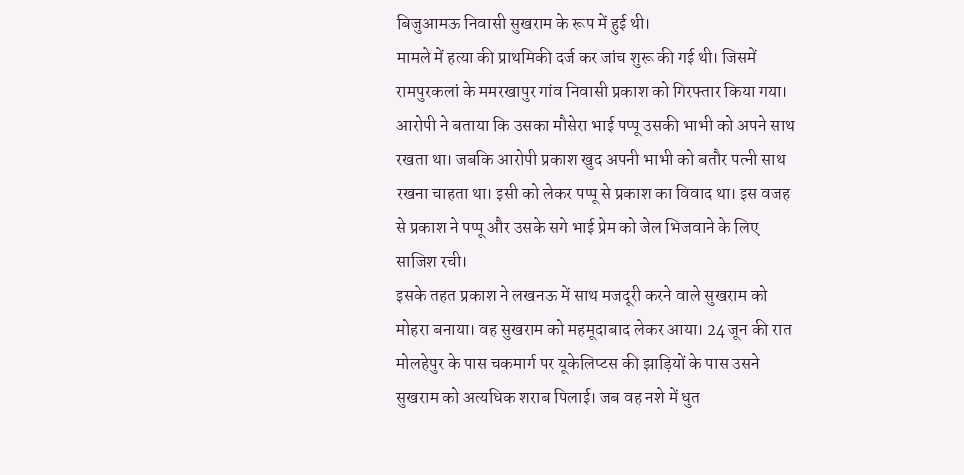बिजुआमऊ निवासी सुखराम के रूप में हुई थी।
मामले में हत्या की प्राथमिकी दर्ज कर जांच शुरू की गई थी। जिसमें रामपुरकलां के ममरखापुर गांव निवासी प्रकाश को गिरफ्तार किया गया। आरोपी ने बताया कि उसका मौसेरा भाई पप्पू उसकी भाभी को अपने साथ रखता था। जबकि आरोपी प्रकाश खुद अपनी भाभी को बतौर पत्नी साथ रखना चाहता था। इसी को लेकर पप्पू से प्रकाश का विवाद था। इस वजह से प्रकाश ने पप्पू और उसके सगे भाई प्रेम को जेल भिजवाने के लिए साजिश रची।
इसके तहत प्रकाश ने लखनऊ में साथ मजदूरी करने वाले सुखराम को मोहरा बनाया। वह सुखराम को महमूदाबाद लेकर आया। 24 जून की रात मोलहेपुर के पास चकमार्ग पर यूकेलिप्टस की झाड़ियों के पास उसने सुखराम को अत्यधिक शराब पिलाई। जब वह नशे में धुत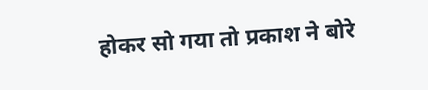होकर सो गया तो प्रकाश ने बोरे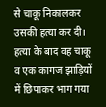से चाकू निकालकर उसकी हत्या कर दी।
हत्या के बाद वह चाकू व एक कागज झाड़ियों में छिपाकर भाग गया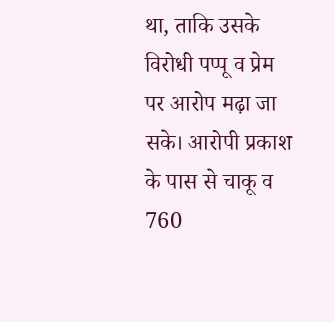था, ताकि उसके विरोधी पप्पू व प्रेम पर आरोप मढ़ा जा सके। आरोपी प्रकाश के पास से चाकू व 760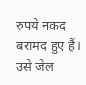रुपये नकद बरामद हुए हैं। उसे जेल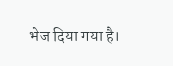भेज दिया गया है।